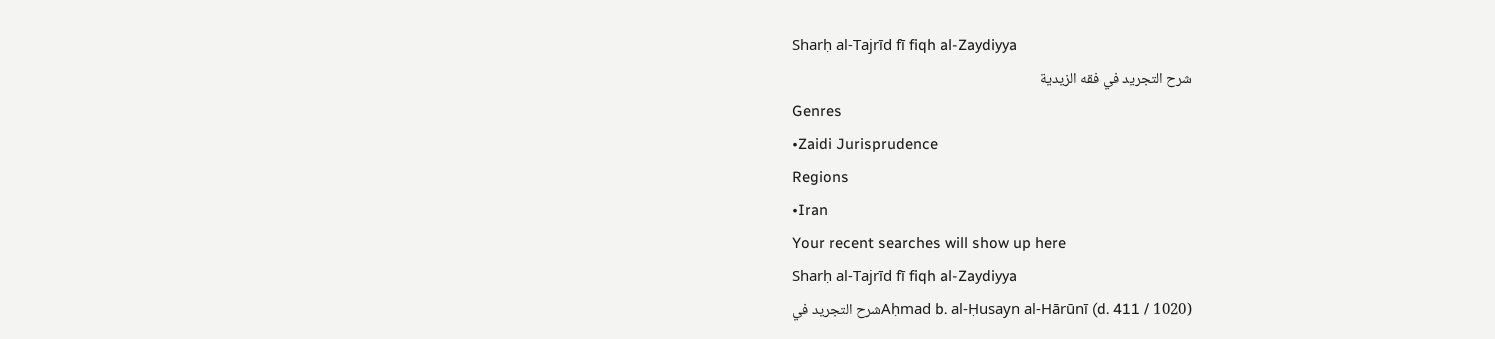Sharḥ al-Tajrīd fī fiqh al-Zaydiyya
شرح التجريد في فقه الزيدية
Genres
•Zaidi Jurisprudence
Regions
•Iran
Your recent searches will show up here
Sharḥ al-Tajrīd fī fiqh al-Zaydiyya
Aḥmad b. al-Ḥusayn al-Hārūnī (d. 411 / 1020)شرح التجريد في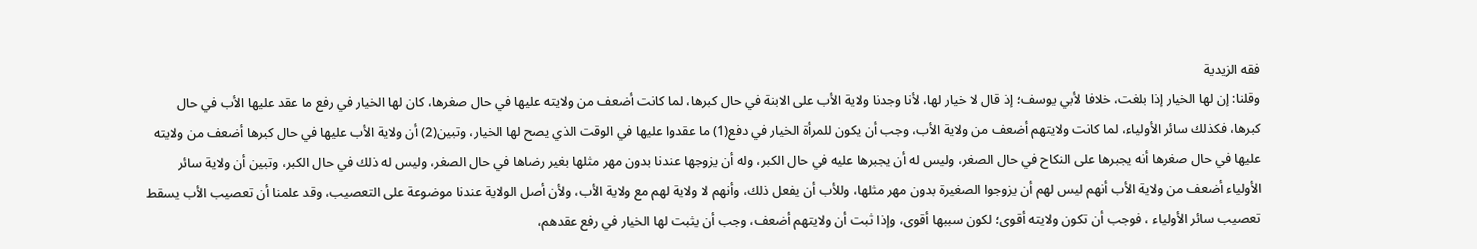فقه الزيدية
وقلنا: إن لها الخيار إذا بلغت، خلافا لأبي يوسف؛ إذ قال لا خيار لها، لأنا وجدنا ولاية الأب على الابنة في حال كبرها، لما كانت أضعف من ولايته عليها في حال صغرها، كان لها الخيار في رفع ما عقد عليها الأب في حال كبرها، فكذلك سائر الأولياء، لما كانت ولايتهم أضعف من ولاية الأب، وجب أن يكون للمرأة الخيار في دفع(1) ما عقدوا عليها في الوقت الذي يصح لها الخيار، وتبين(2) أن ولاية الأب عليها في حال كبرها أضعف من ولايته عليها في حال صغرها أنه يجبرها على النكاح في حال الصغر، وليس له أن يجبرها عليه في حال الكبر، وله أن يزوجها عندنا بدون مهر مثلها بغير رضاها في حال الصغر، وليس له ذلك في حال الكبر، وتبين أن ولاية سائر الأولياء أضعف من ولاية الأب أنهم ليس لهم أن يزوجوا الصغيرة بدون مهر مثلها، وللأب أن يفعل ذلك، وأنهم لا ولاية لهم مع ولاية الأب، ولأن أصل الولاية عندنا موضوعة على التعصيب، وقد علمنا أن تعصيب الأب يسقط تعصيب سائر الأولياء ، فوجب أن تكون ولايته أقوى؛ لكون سببها أقوى، وإذا ثبت أن ولايتهم أضعف، وجب أن يثبت لها الخيار في رفع عقدهم،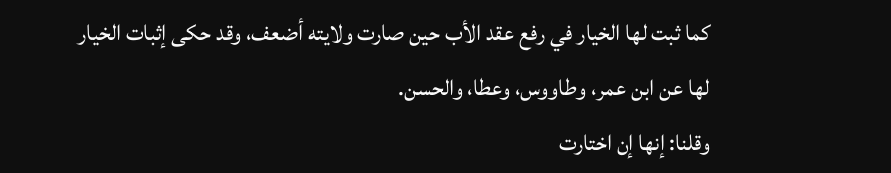كما ثبت لها الخيار في رفع عقد الأب حين صارت ولايته أضعف، وقد حكى إثبات الخيار لها عن ابن عمر، وطاووس، وعطا، والحسن.
وقلنا: إنها إن اختارت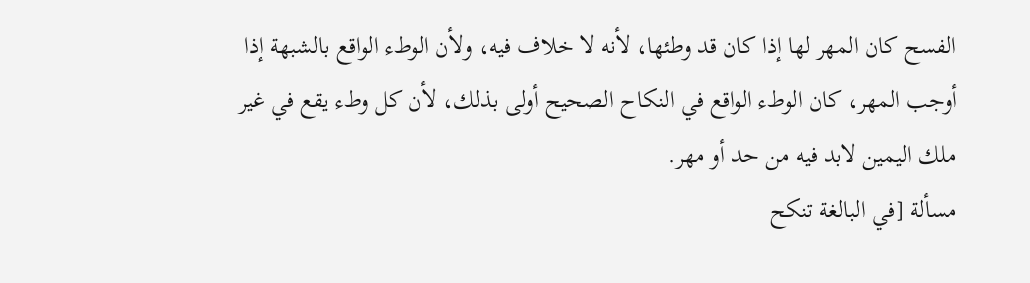الفسح كان المهر لها إذا كان قد وطئها، لأنه لا خلاف فيه، ولأن الوطء الواقع بالشبهة إذا أوجب المهر، كان الوطء الواقع في النكاح الصحيح أولى بذلك، لأن كل وطء يقع في غير ملك اليمين لابد فيه من حد أو مهر.
مسألة [في البالغة تنكح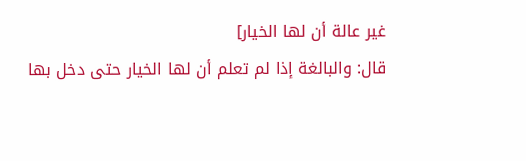غير عالة أن لها الخيار]
قال: والبالغة إذا لم تعلم أن لها الخيار حتى دخل بها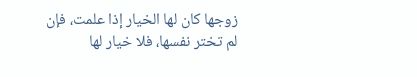زوجها كان لها الخيار إذا علمت، فإن لم تختر نفسها، فلا خيار لها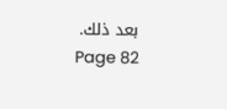بعد ذلك.
Page 82